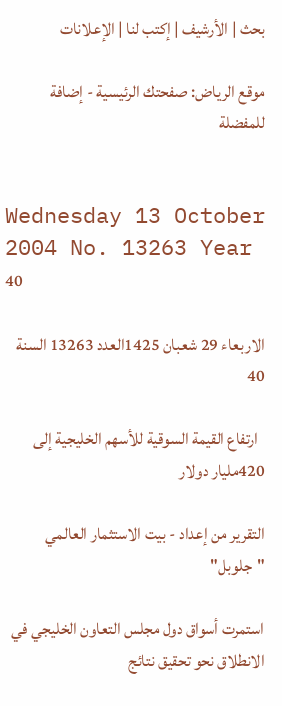بحث | الأرشيف | إكتب لنا | الإعلانات

موقع الرياض: صفحتك الرئيسية - إضافة للمفضلة


Wednesday 13 October 2004 No. 13263 Year 40

الاربعاء 29 شعبان 1425العدد 13263 السنة 40

  ارتفاع القيمة السوقية للأسهم الخليجية إلى  420مليار دولار

التقرير من إعداد - بيت الاستثمار العالمي "جلوبل"

استمرت أسواق دول مجلس التعاون الخليجي في الانطلاق نحو تحقيق نتائج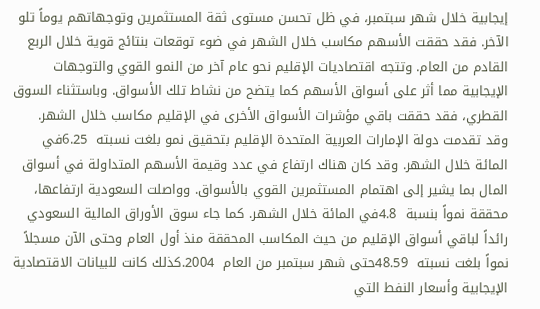إيجابية خلال شهر سبتمبر، في ظل تحسن مستوى ثقة المستثمرين وتوجهاتهم يوماً تلو الآخر. فقد حققت الأسهم مكاسب خلال الشهر في ضوء توقعات بنتائج قوية خلال الربع القادم من العام. وتتجه اقتصاديات الإقليم نحو عام آخر من النمو القوي والتوجهات الإيجابية مما أثر على أسواق الأسهم كما يتضح من نشاط تلك الأسواق. وباستثناء السوق القطري، فقد حققت باقي مؤشرات الأسواق الأخرى في الإقليم مكاسب خلال الشهر.
وقد تقدمت دولة الإمارات العربية المتحدة الإقليم بتحقيق نمو بلغت نسبته  6.25في المائة خلال الشهر. وقد كان هناك ارتفاع في عدد وقيمة الأسهم المتداولة في أسواق المال بما يشير إلى اهتمام المستثمرين القوي بالأسواق. وواصلت السعودية ارتفاعها، محققة نمواً بنسبة  4.8في المائة خلال الشهر. كما جاء سوق الأوراق المالية السعودي رائداً لباقي أسواق الإقليم من حيث المكاسب المحققة منذ أول العام وحتى الآن مسجلاً نمواً بلغت نسبته  48.59حتى شهر سبتمبر من العام  2004.كذلك كانت للبيانات الاقتصادية الإيجابية وأسعار النفط التي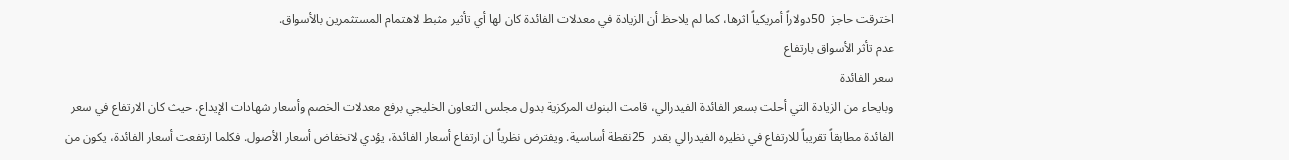اخترقت حاجز  50دولاراً أمريكياً اثرها، كما لم يلاحظ أن الزيادة في معدلات الفائدة كان لها أي تأثير مثبط لاهتمام المستثمرين بالأسواق.
عدم تأثر الأسواق بارتفاع
سعر الفائدة
وبايحاء من الزيادة التي أحلت بسعر الفائدة الفيدرالي، قامت البنوك المركزية بدول مجلس التعاون الخليجي برفع معدلات الخصم وأسعار شهادات الإيداع. حيث كان الارتفاع في سعر الفائدة مطابقاً تقريباً للارتفاع في نظيره الفيدرالي بقدر  25نقطة أساسية. ويفترض نظرياً ان ارتفاع أسعار الفائدة، يؤدي لانخفاض أسعار الأصول. فكلما ارتفعت أسعار الفائدة، يكون من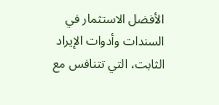الأفضل الاستثمار في السندات وأدوات الإيراد الثابت، التي تتنافس مع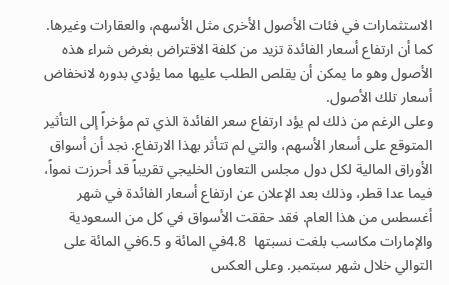الاستثمارات في فئات الأصول الأخرى مثل الأسهم، والعقارات وغيرها. كما أن ارتفاع أسعار الفائدة تزيد من كلفة الاقتراض بغرض شراء هذه الأصول وهو ما يمكن أن يقلص الطلب عليها مما يؤدي بدوره لانخفاض أسعار تلك الأصول.
وعلى الرغم من ذلك لم يؤد ارتفاع سعر الفائدة الذي تم مؤخراً إلى التأثير المتوقع على أسعار الأسهم، والتي لم تتأثر بهذا الارتفاع. نجد أن أسواق الأوراق المالية لكل دول مجلس التعاون الخليجي تقريباً قد أحرزت نمواً، فيما عدا قطر، وذلك بعد الإعلان عن ارتفاع أسعار الفائدة في شهر أغسطس من هذا العام. فقد حققت الأسواق في كل من السعودية والإمارات مكاسب بلغت نسبتها  4.8في المائة و 6.5في المائة على التوالي خلال شهر سبتمبر. وعلى العكس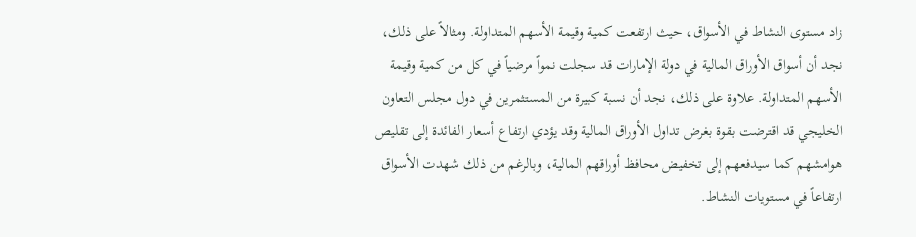زاد مستوى النشاط في الأسواق، حيث ارتفعت كمية وقيمة الأسهم المتداولة. ومثالاً على ذلك، نجد أن أسواق الأوراق المالية في دولة الإمارات قد سجلت نمواً مرضياً في كل من كمية وقيمة الأسهم المتداولة. علاوة على ذلك، نجد أن نسبة كبيرة من المستثمرين في دول مجلس التعاون الخليجي قد اقترضت بقوة بغرض تداول الأوراق المالية وقد يؤدي ارتفاع أسعار الفائدة إلى تقليص هوامشهم كما سيدفعهم إلى تخفيض محافظ أوراقهم المالية، وبالرغم من ذلك شهدت الأسواق ارتفاعاً في مستويات النشاط.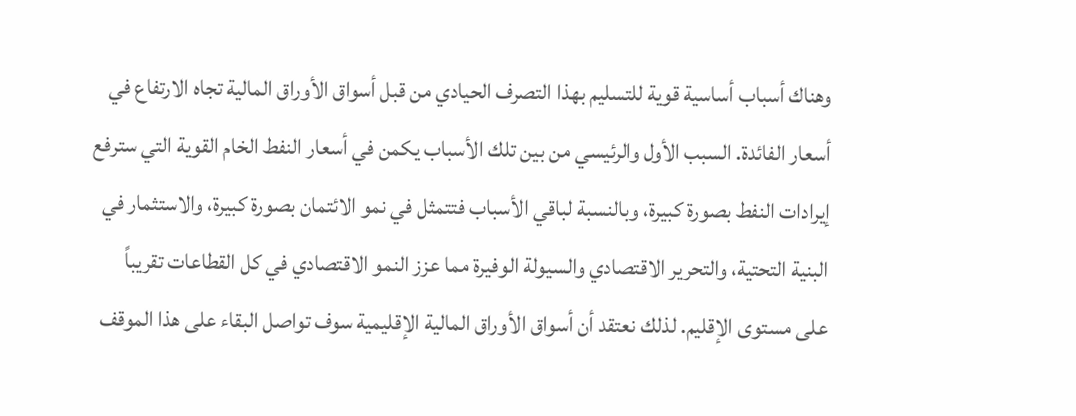وهناك أسباب أساسية قوية للتسليم بهذا التصرف الحيادي من قبل أسواق الأوراق المالية تجاه الارتفاع في أسعار الفائدة. السبب الأول والرئيسي من بين تلك الأسباب يكمن في أسعار النفط الخام القوية التي سترفع إيرادات النفط بصورة كبيرة، وبالنسبة لباقي الأسباب فتتمثل في نمو الائتمان بصورة كبيرة، والاستثمار في البنية التحتية، والتحرير الاقتصادي والسيولة الوفيرة مما عزز النمو الاقتصادي في كل القطاعات تقريباً على مستوى الإقليم. لذلك نعتقد أن أسواق الأوراق المالية الإقليمية سوف تواصل البقاء على هذا الموقف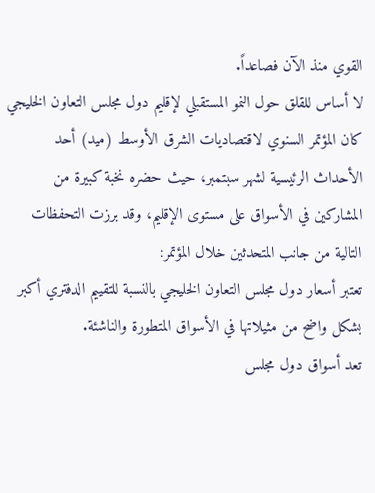القوي منذ الآن فصاعداً.
لا أساس للقلق حول النمو المستقبلي لإقليم دول مجلس التعاون الخليجي
كان المؤتمر السنوي لاقتصاديات الشرق الأوسط (ميد) أحد الأحداث الرئيسية لشهر سبتمبر، حيث حضره نخبة كبيرة من المشاركين في الأسواق على مستوى الإقليم، وقد برزت التحفظات التالية من جانب المتحدثين خلال المؤتمر:
تعتبر أسعار دول مجلس التعاون الخليجي بالنسبة للتقييم الدفتري أكبر بشكل واضح من مثيلاتها في الأسواق المتطورة والناشئة.
تعد أسواق دول مجلس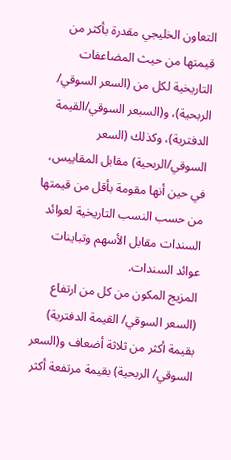التعاون الخليجي مقدرة بأكثر من قيمتها من حيث المضاعفات التاريخية لكل من (السعر السوقي/ الربحية)، و(السبعر السوقي/القيمة الدفترية)، وكذلك (السعر السوقي/الربحية) مقابل المقاييس، في حين أنها مقومة بأقل من قيمتها من حسب النسب التاريخية لعوائد السندات مقابل الأسهم وتباينات عوائد السندات.
المزيج المكون من كل من ارتفاع (السعر السوقي/ القيمة الدفترية) بقيمة أكثر من ثلاثة أضعاف و(السعر السوقي/ الربحية) بقيمة مرتفعة أكثر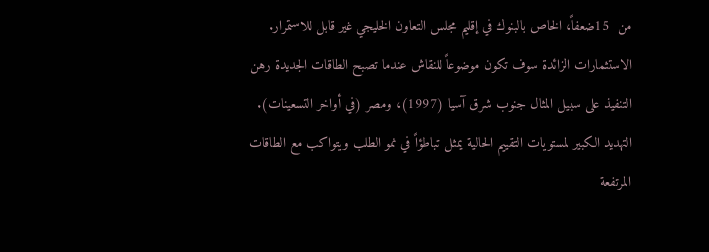من  15ضعفاً، الخاص بالبنوك في إقليم مجلس التعاون الخليجي غير قابل للاستمرار.
الاستثمارات الزائدة سوف تكون موضوعاً للنقاش عندما تصبح الطاقات الجديدة رهن التنفيذ على سبيل المثال جنوب شرق آسيا (1997)، ومصر (في أواخر التسعينات).
التهديد الكبير لمستويات التقييم الحالية يمثل تباطؤاً في نمو الطلب ويتواكب مع الطاقات المرتفعة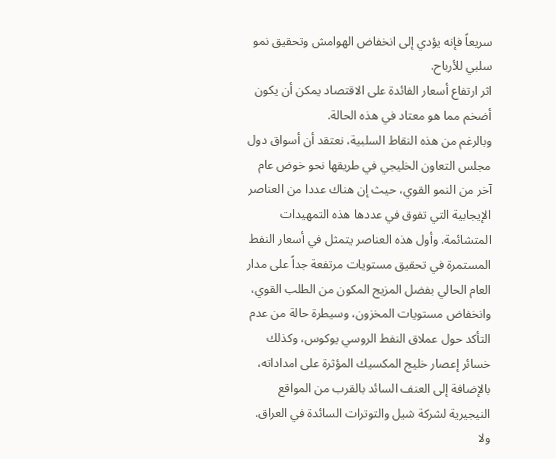سريعاً فإنه يؤدي إلى انخفاض الهوامش وتحقيق نمو سلبي للأرباح.
اثر ارتفاع أسعار الفائدة على الاقتصاد يمكن أن يكون أضخم مما هو معتاد في هذه الحالة.
وبالرغم من هذه النقاط السلبية، نعتقد أن أسواق دول مجلس التعاون الخليجي في طريقها نحو خوض عام آخر من النمو القوي، حيث إن هناك عددا من العناصر الإيجابية التي تفوق في عددها هذه التمهيدات المتشائمة. وأول هذه العناصر يتمثل في أسعار النفط المستمرة في تحقيق مستويات مرتفعة جداً على مدار العام الحالي بفضل المزيج المكون من الطلب القوي، وانخفاض مستويات المخزون، وسيطرة حالة من عدم التأكد حول عملاق النفط الروسي يوكوس، وكذلك خسائر إعصار خليج المكسيك المؤثرة على امداداته، بالإضافة إلى العنف السائد بالقرب من المواقع النيجيرية لشركة شيل والتوترات السائدة في العراق. ولا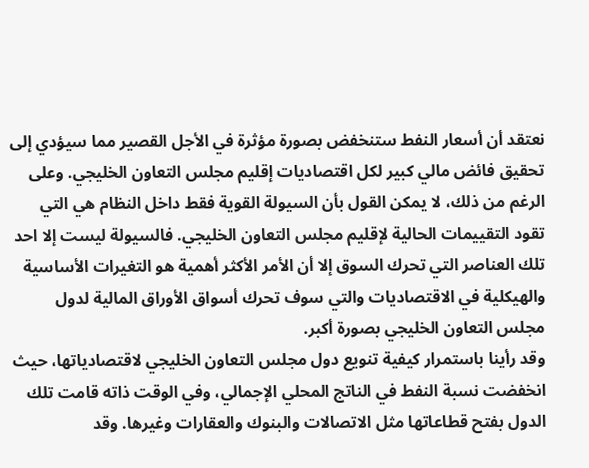نعتقد أن أسعار النفط ستنخفض بصورة مؤثرة في الأجل القصير مما سيؤدي إلى تحقيق فائض مالي كبير لكل اقتصاديات إقليم مجلس التعاون الخليجي. وعلى الرغم من ذلك، لا يمكن القول بأن السيولة القوية فقط داخل النظام هي التي تقود التقييمات الحالية لإقليم مجلس التعاون الخليجي. فالسيولة ليست إلا احد تلك العناصر التي تحرك السوق إلا أن الأمر الأكثر أهمية هو التغيرات الأساسية والهيكلية في الاقتصاديات والتي سوف تحرك أسواق الأوراق المالية لدول مجلس التعاون الخليجي بصورة أكبر.
وقد رأينا باستمرار كيفية تنويع دول مجلس التعاون الخليجي لاقتصادياتها، حيث انخفضت نسبة النفط في الناتج المحلي الإجمالي، وفي الوقت ذاته قامت تلك الدول بفتح قطاعاتها مثل الاتصالات والبنوك والعقارات وغيرها. وقد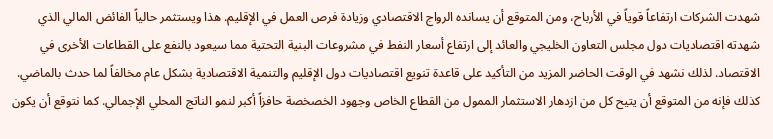شهدت الشركات ارتفاعاً قوياً في الأرباح، ومن المتوقع أن يسانده الرواج الاقتصادي وزيادة فرص العمل في الإقليم. هذا ويستثمر حالياً الفائض المالي الذي شهدته اقتصاديات دول مجلس التعاون الخليجي والعائد إلى ارتفاع أسعار النفط في مشروعات البنية التحتية مما سيعود بالنفع على القطاعات الأخرى في الاقتصاد. لذلك نشهد في الوقت الحاضر المزيد من التأكيد على قاعدة تنويع اقتصاديات دول الإقليم والتنمية الاقتصادية بشكل عام مخالفاً لما حدث بالماضي. كذلك فإنه من المتوقع أن يتيح كل من ازدهار الاستثمار الممول من القطاع الخاص وجهود الخصخصة حافزاً أكبر لنمو الناتج المحلي الإجمالي. كما نتوقع أن يكون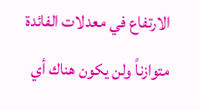الارتفاع في معدلات الفائدة متوازناً ولن يكون هناك أي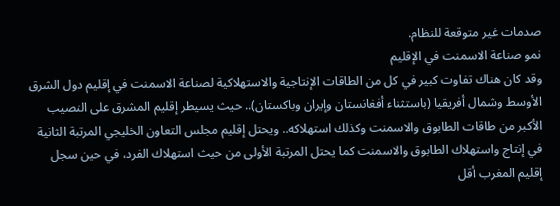صدمات غير متوقعة للنظام.
نمو صناعة الاسمنت في الإقليم
وقد كان هناك تفاوت كبير في كل من الطاقات الإنتاجية والاستهلاكية لصناعة الاسمنت في إقليم دول الشرق الأوسط وشمال أفريقيا (باستثناء أفغانستان وإيران وباكستان).. حيث يسيطر إقليم المشرق على النصيب الأكبر من طاقات الطابوق والاسمنت وكذلك استهلاكه.. ويحتل إقليم مجلس التعاون الخليجي المرتبة الثانية في إنتاج واستهلاك الطابوق والاسمنت كما يحتل المرتبة الأولى من حيث استهلاك الفرد، في حين سجل إقليم المغرب أقل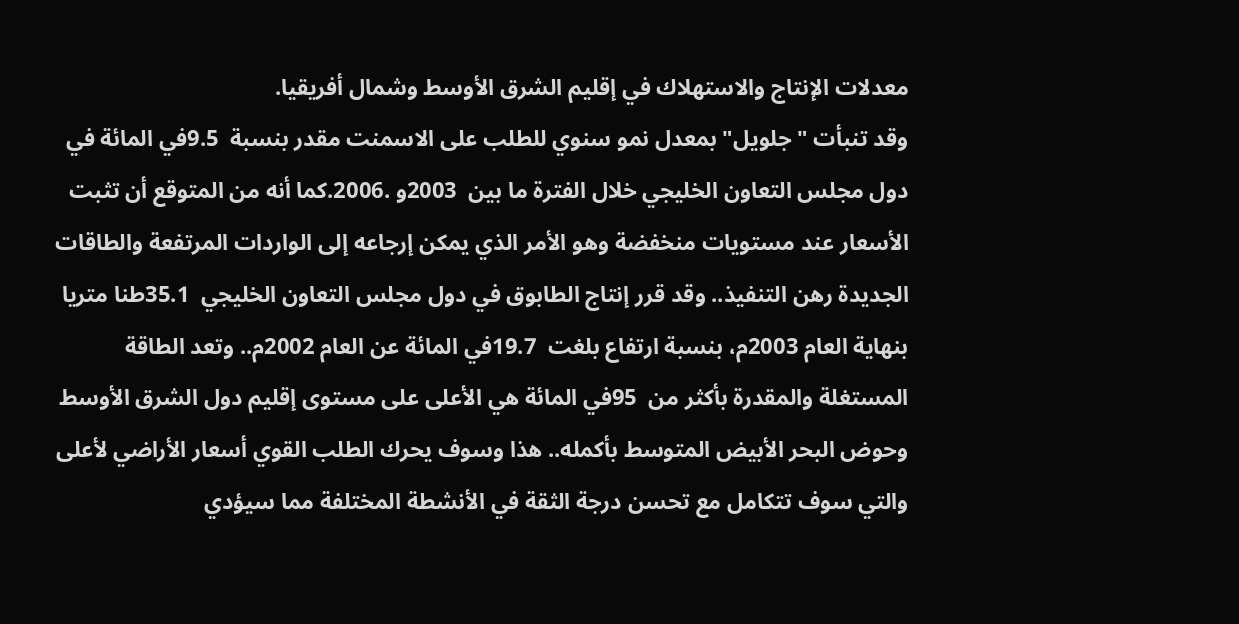معدلات الإنتاج والاستهلاك في إقليم الشرق الأوسط وشمال أفريقيا.
وقد تنبأت "جلويل" بمعدل نمو سنوي للطلب على الاسمنت مقدر بنسبة  9.5في المائة في دول مجلس التعاون الخليجي خلال الفترة ما بين  2003و .2006.كما أنه من المتوقع أن تثبت الأسعار عند مستويات منخفضة وهو الأمر الذي يمكن إرجاعه إلى الواردات المرتفعة والطاقات الجديدة رهن التنفيذ.. وقد قرر إنتاج الطابوق في دول مجلس التعاون الخليجي  35.1طنا متريا بنهاية العام 2003م، بنسبة ارتفاع بلغت  19.7في المائة عن العام 2002م.. وتعد الطاقة المستغلة والمقدرة بأكثر من  95في المائة هي الأعلى على مستوى إقليم دول الشرق الأوسط وحوض البحر الأبيض المتوسط بأكمله.. هذا وسوف يحرك الطلب القوي أسعار الأراضي لأعلى والتي سوف تتكامل مع تحسن درجة الثقة في الأنشطة المختلفة مما سيؤدي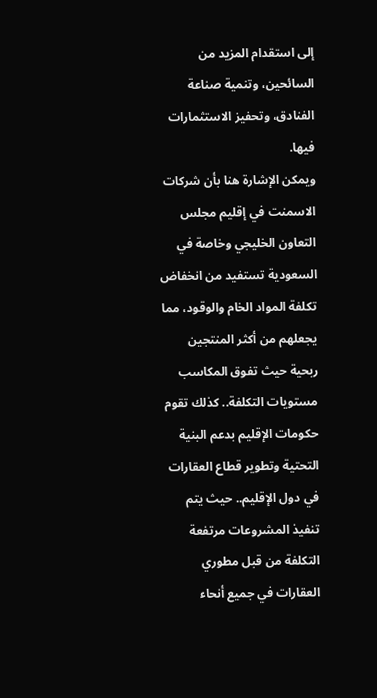إلى استقدام المزيد من السائحين، وتنمية صناعة الفنادق، وتحفيز الاستثمارات فيها.
ويمكن الإشارة هنا بأن شركات الاسمنت في إقليم مجلس التعاون الخليجي وخاصة في السعودية تستفيد من انخفاض تكلفة المواد الخام والوقود، مما يجعلهم من أكثر المنتجين ربحية حيث تفوق المكاسب مستويات التكلفة.. كذلك تقوم حكومات الإقليم بدعم البنية التحتية وتطوير قطاع العقارات في دول الإقليم.. حيث يتم تنفيذ المشروعات مرتفعة التكلفة من قبل مطوري العقارات في جميع أنحاء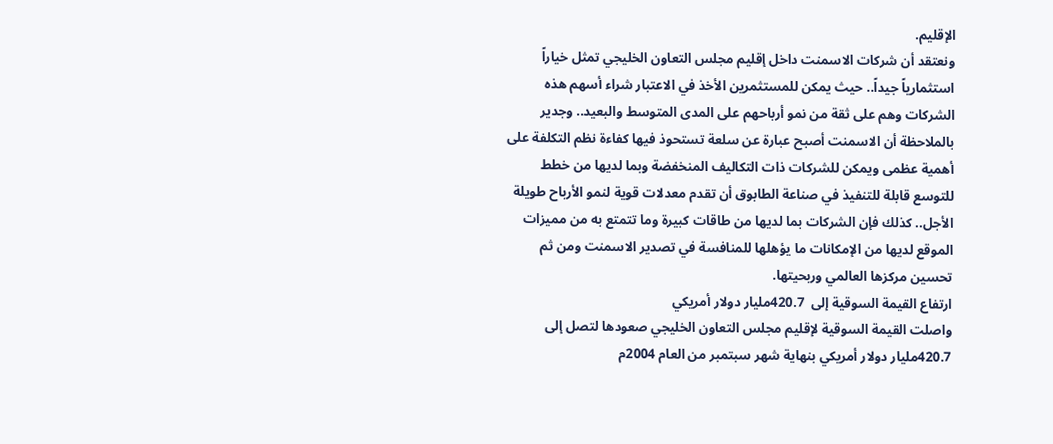الإقليم.
ونعتقد أن شركات الاسمنت داخل إقليم مجلس التعاون الخليجي تمثل خياراً استثمارياً جيداً.. حيث يمكن للمستثمرين الأخذ في الاعتبار شراء أسهم هذه الشركات وهم على ثقة من نمو أرباحهم على المدى المتوسط والبعيد.. وجدير بالملاحظة أن الاسمنت أصبح عبارة عن سلعة تستحوذ فيها كفاءة نظم التكلفة على أهمية عظمى ويمكن للشركات ذات التكاليف المنخفضة وبما لديها من خطط للتوسع قابلة للتنفيذ في صناعة الطابوق أن تقدم معدلات قوية لنمو الأرباح طويلة الأجل.. كذلك فإن الشركات بما لديها من طاقات كبيرة وما تتمتع به من مميزات الموقع لديها من الإمكانات ما يؤهلها للمنافسة في تصدير الاسمنت ومن ثم تحسين مركزها العالمي وربحيتها.
ارتفاع القيمة السوقية إلى  420.7مليار دولار أمريكي
واصلت القيمة السوقية لإقليم مجلس التعاون الخليجي صعودها لتصل إلى  420.7مليار دولار أمريكي بنهاية شهر سبتمبر من العام 2004م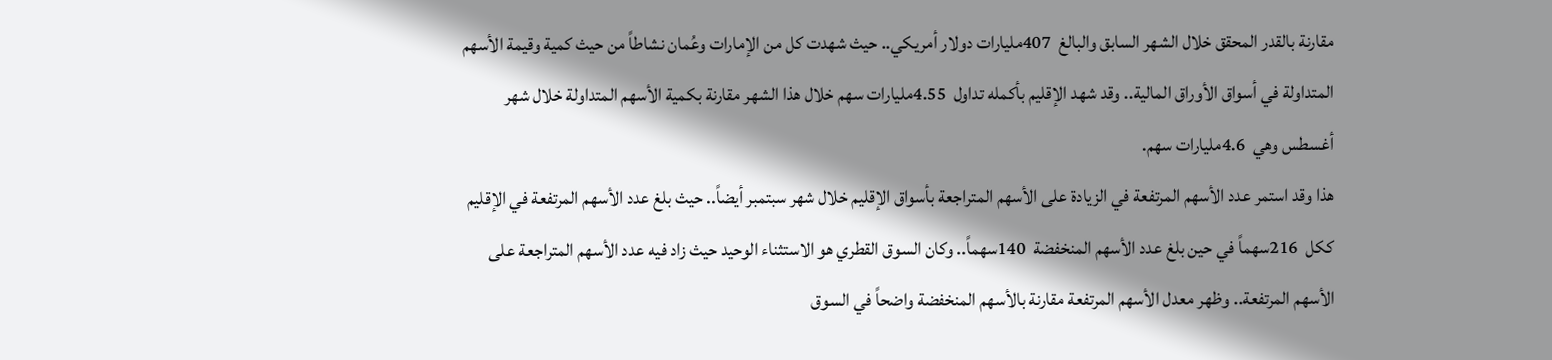مقارنة بالقدر المحقق خلال الشهر السابق والبالغ  407مليارات دولار أمريكي.. حيث شهدت كل من الإمارات وعُمان نشاطاً من حيث كمية وقيمة الأسهم المتداولة في أسواق الأوراق المالية.. وقد شهد الإقليم بأكمله تداول  4.55مليارات سهم خلال هذا الشهر مقارنة بكمية الأسهم المتداولة خلال شهر أغسطس وهي  4.6مليارات سهم.
هذا وقد استمر عدد الأسهم المرتفعة في الزيادة على الأسهم المتراجعة بأسواق الإقليم خلال شهر سبتمبر أيضاً.. حيث بلغ عدد الأسهم المرتفعة في الإقليم ككل  216سهماً في حين بلغ عدد الأسهم المنخفضة  140سهماً.. وكان السوق القطري هو الاستثناء الوحيد حيث زاد فيه عدد الأسهم المتراجعة على الأسهم المرتفعة.. وظهر معدل الأسهم المرتفعة مقارنة بالأسهم المنخفضة واضحاً في السوق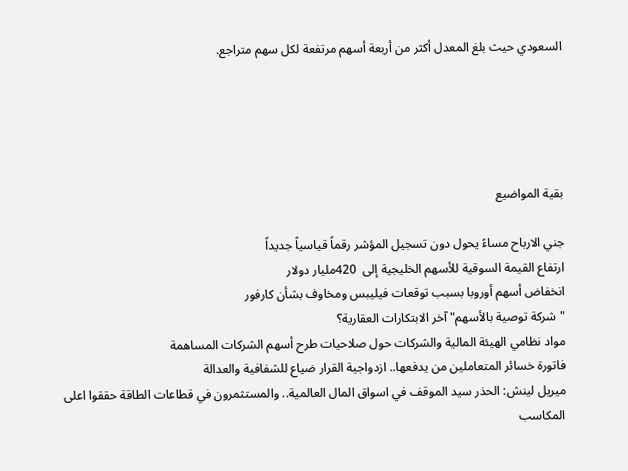السعودي حيث بلغ المعدل أكثر من أربعة أسهم مرتفعة لكل سهم متراجع.





بقية المواضيع

جني الارباح مساءً يحول دون تسجيل المؤشر رقماً قياسياً جديداً
ارتفاع القيمة السوقية للأسهم الخليجية إلى  420مليار دولار
انخفاض أسهم أوروبا بسبب توقعات فيليبس ومخاوف بشأن كارفور
"شركة توصية بالأسهم" آخر الابتكارات العقارية؟
مواد نظامي الهيئة المالية والشركات حول صلاحيات طرح أسهم الشركات المساهمة
فاتورة خسائر المتعاملين من يدفعها.. ازدواجية القرار ضياع للشفافية والعدالة
ميريل لينش: الحذر سيد الموقف في اسواق المال العالمية.. والمستثمرون في قطاعات الطاقة حققوا اعلى المكاسب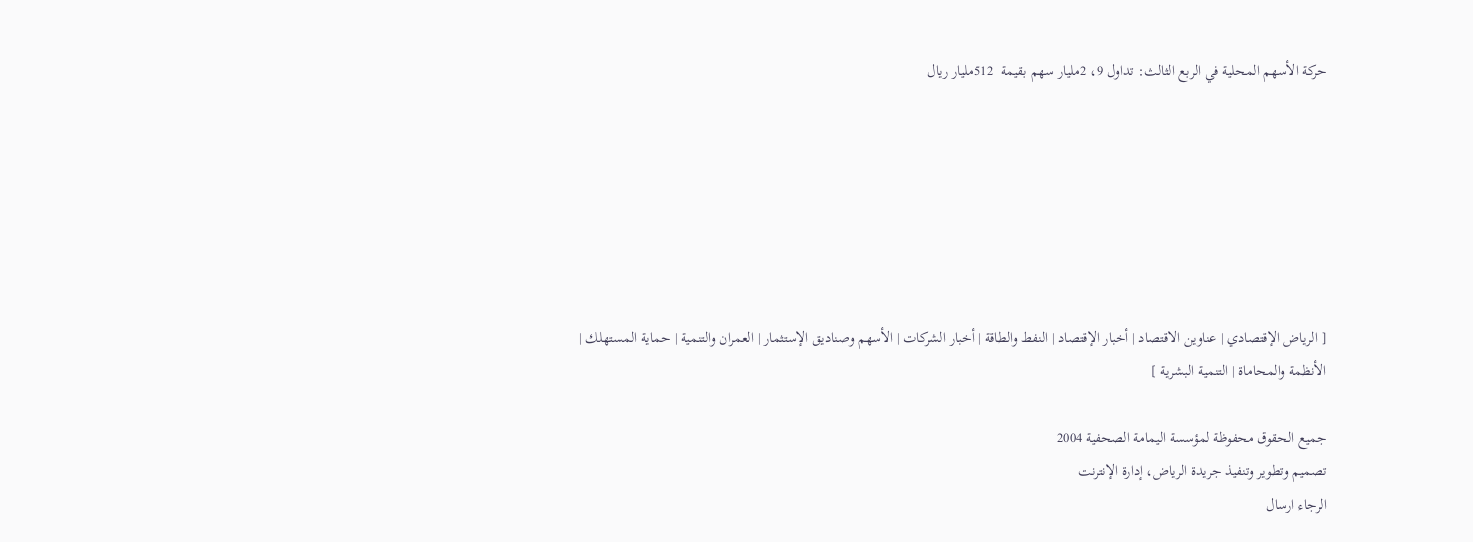حركة الأسهم المحلية في الربع الثالث: تداول 9، 2مليار سهم بقيمة  512مليار ريال







[ الرياض الإقتصادي | عناوين الاقتصاد | أخبار الإقتصاد | النفط والطاقة | أخبار الشركات | الأسهم وصناديق الإستثمار | العمران والتنمية | حماية المستهلك | الأنظمة والمحاماة | التنمية البشرية ]

جميع الحقوق محفوظة لمؤسسة اليمامة الصحفية 2004
تصميم وتطوير وتنفيذ جريدة الرياض، إدارة الإنترنت
الرجاء ارسال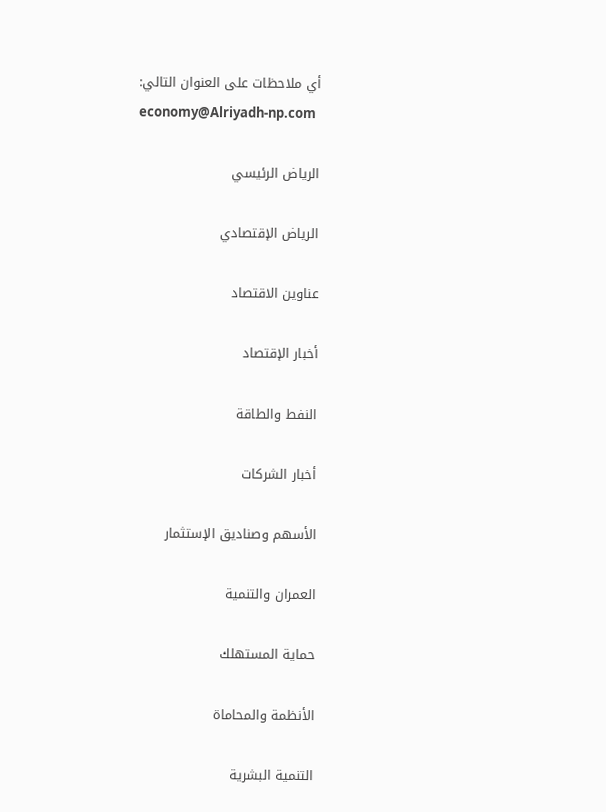أي ملاحظات على العنوان التالي:
economy@Alriyadh-np.com

الرياض الرئيسي

الرياض الإقتصادي

عناوين الاقتصاد

أخبار الإقتصاد

النفط والطاقة

أخبار الشركات

الأسهم وصناديق الإستثمار

العمران والتنمية

حماية المستهلك

الأنظمة والمحاماة

التنمية البشرية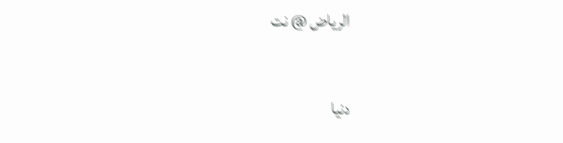الرياض @ نت

دنيا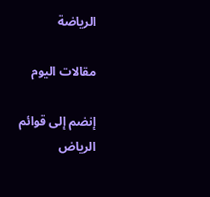الرياضة

مقالات اليوم

إنضم إلى قوائم
الرياض